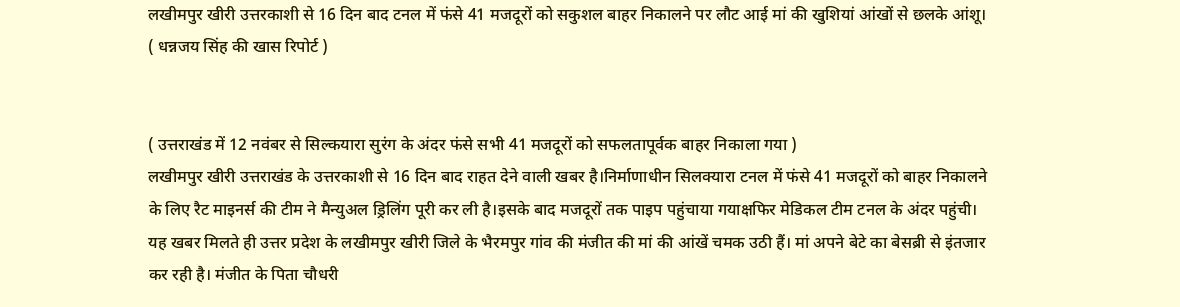लखीमपुर खीरी उत्तरकाशी से 16 दिन बाद टनल में फंसे 41 मजदूरों को सकुशल बाहर निकालने पर लौट आई मां की खुशियां आंखों से छलके आंशू। ( धन्नजय सिंह की खास रिपोर्ट )


( उत्तराखंड में 12 नवंबर से सिल्कयारा सुरंग के अंदर फंसे सभी 41 मजदूरों को सफलतापूर्वक बाहर निकाला गया )
लखीमपुर खीरी उत्तराखंड के उत्तरकाशी से 16 दिन बाद राहत देने वाली खबर है।निर्माणाधीन सिलक्यारा टनल में फंसे 41 मजदूरों को बाहर निकालने के लिए रैट माइनर्स की टीम ने मैन्युअल ड्रिलिंग पूरी कर ली है।इसके बाद मजदूरों तक पाइप पहुंचाया गयाक्षफिर मेडिकल टीम टनल के अंदर पहुंची। यह खबर मिलते ही उत्तर प्रदेश के लखीमपुर खीरी जिले के भैरमपुर गांव की मंजीत की मां की आंखें चमक उठी हैं। मां अपने बेटे का बेसब्री से इंतजार कर रही है। मंजीत के पिता चौधरी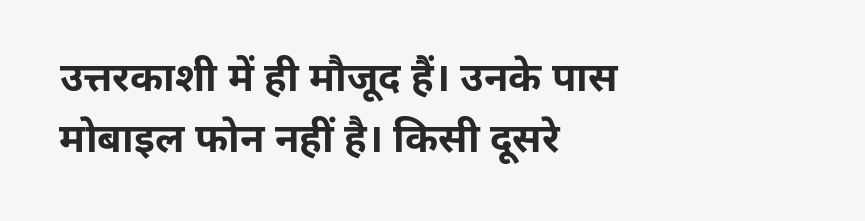उत्तरकाशी में ही मौजूद हैं। उनके पास मोबाइल फोन नहीं है। किसी दूसरे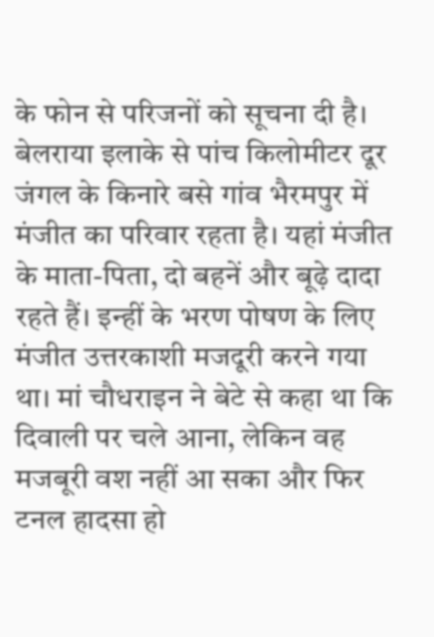के फोन से परिजनों को सूचना दी है। बेलराया इलाके से पांच किलोमीटर दूर जंगल के किनारे बसे गांव भैरमपुर में मंजीत का परिवार रहता है। यहां मंजीत के माता-पिता, दो बहनें और बूढ़े दादा रहते हैं। इन्हीं के भरण पोषण के लिए मंजीत उत्तरकाशी मजदूरी करने गया था। मां चौधराइन ने बेटे से कहा था कि दिवाली पर चले आना, लेकिन वह मजबूरी वश नहीं आ सका और फिर टनल हादसा हो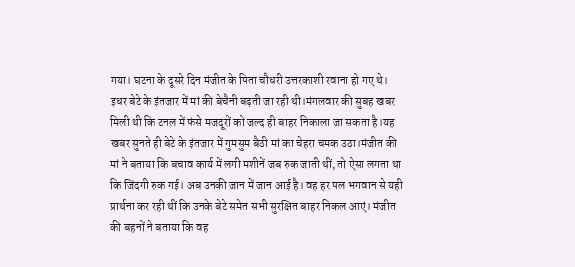गया। घटना के दूसरे दिन मंजीत के पिता चौधरी उत्तरकाशी रवाना हो गए थे। इधर बेटे के इंतजार में मां की बेचैनी बढ़ती जा रही थी।मंगलवार की सुबह खबर मिली थी कि टनल में फंसे मजदूरों को जल्द ही बाहर निकाला जा सकता है।यह खबर सुनते ही बेटे के इंतजार में गुमसुम बैठी मां का चेहरा चमक उठा।मंजीत की मां ने बताया कि बचाव कार्य में लगी मशीनें जब रुक जाती थीं, तो ऐसा लगता था कि जिंदगी रुक गई। अब उनकी जान में जान आई है। वह हर पल भगवान से यही प्रार्थना कर रही थीं कि उनके बेटे समेत सभी सुरक्षित बाहर निकल आएं। मंजीत की बहनों ने बताया कि वह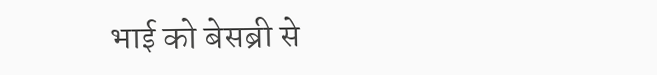भाई को बेसब्री से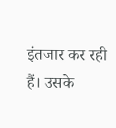इंतजार कर रही हैं। उसके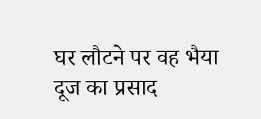घर लौटने पर वह भैया दूज का प्रसाद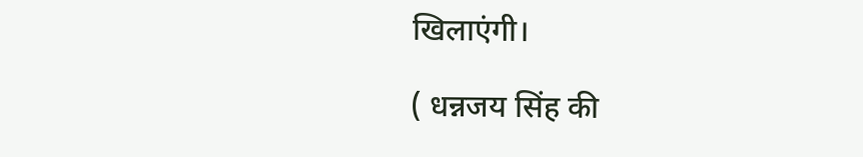खिलाएंगी।

( धन्नजय सिंह की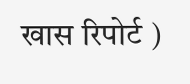खास रिपोर्ट )